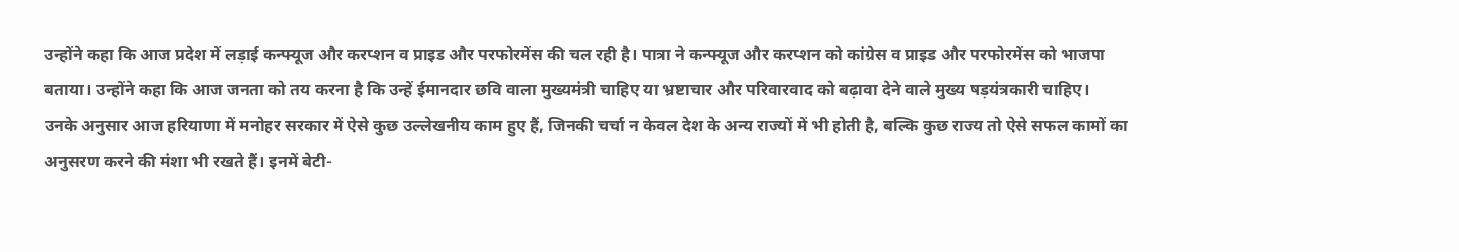उन्होंने कहा कि आज प्रदेश में लड़ाई कन्फ्यूज और करप्शन व प्राइड और परफोरमेंस की चल रही है। पात्रा ने कन्फ्यूज और करप्शन को कांग्रेस व प्राइड और परफोरमेंस को भाजपा बताया। उन्होंने कहा कि आज जनता को तय करना है कि उन्हें ईमानदार छवि वाला मुख्यमंत्री चाहिए या भ्रष्टाचार और परिवारवाद को बढ़ावा देने वाले मुख्य षड़यंत्रकारी चाहिए।
उनके अनुसार आज हरियाणा में मनोहर सरकार में ऐसे कुछ उल्लेखनीय काम हुए हैं, जिनकी चर्चा न केवल देश के अन्य राज्यों में भी होती है, बल्कि कुछ राज्य तो ऐसे सफल कामों का अनुसरण करने की मंशा भी रखते हैं। इनमें बेटी-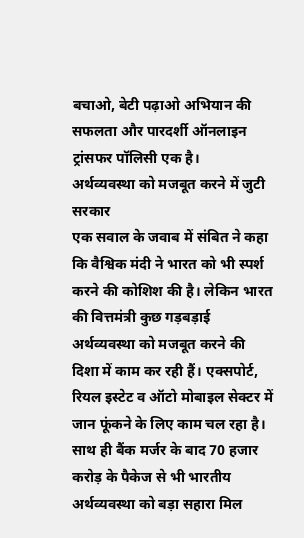बचाओ, बेटी पढ़ाओ अभियान की सफलता और पारदर्शी ऑनलाइन ट्रांसफर पॉलिसी एक है।
अर्थव्यवस्था को मजबूत करने में जुटी सरकार
एक सवाल के जवाब में संबित ने कहा कि वैश्विक मंदी ने भारत को भी स्पर्श करने की कोशिश की है। लेकिन भारत की वित्तमंत्री कुछ गड़बड़ाई अर्थव्यवस्था को मजबूत करने की दिशा में काम कर रही हैं। एक्सपोर्ट, रियल इस्टेट व ऑटो मोबाइल सेक्टर में जान फूंकने के लिए काम चल रहा है। साथ ही बैंक मर्जर के बाद 70 हजार करोड़ के पैकेज से भी भारतीय अर्थव्यवस्था को बड़ा सहारा मिल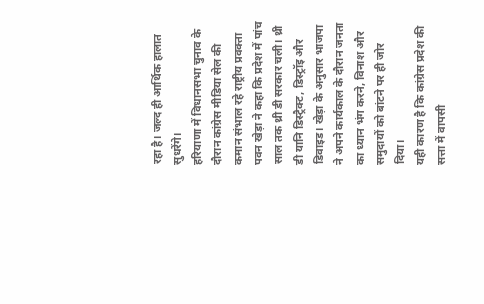रहा है। जल्द ही आर्थिक हालात सुधरेंगे।
हरियाणा में विधानसभा चुनाव के दौरान कांग्रेस मीडिया सेल की कमान संभाल रहे राष्ट्रीय प्रवक्ता पवन खेड़ा ने कहा कि प्रदेश में पांच साल तक थ्री डी सरकार चली। थ्री डी यानि डिस्ट्रैक्ट, डिस्ट्रॉइ और डिवाइड। खेड़ा के अनुसार भाजपा ने अपने कार्यकाल के दौरान जनता का ध्यान भंग करने, विनाश और समुदायों को बांटने पर ही जोर दिया।
यही कारण है कि कांग्रेस प्रदेश की सत्ता में वापसी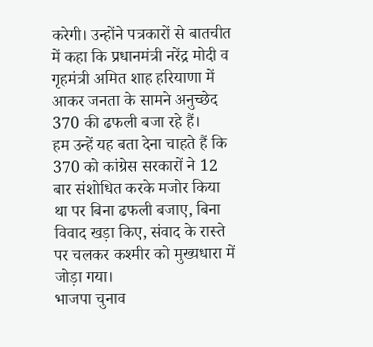करेगी। उन्होंने पत्रकारों से बातचीत में कहा कि प्रधानमंत्री नरेंद्र मोदी व गृहमंत्री अमित शाह हरियाणा में आकर जनता के सामने अनुच्छेद 370 की ढफली बजा रहे हैं।
हम उन्हें यह बता देना चाहते हैं कि 370 को कांग्रेस सरकारों ने 12 बार संशोधित करके मजोर किया था पर बिना ढफली बजाए, बिना विवाद खड़ा किए, संवाद के रास्ते पर चलकर कश्मीर को मुख्यधारा में जोड़ा गया।
भाजपा चुनाव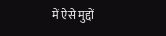में ऐसे मुद्दों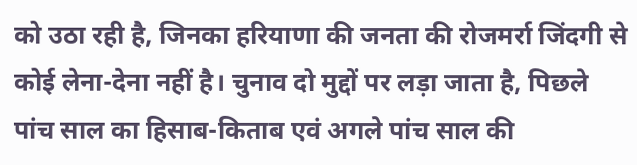को उठा रही है, जिनका हरियाणा की जनता की रोजमर्रा जिंदगी से कोई लेना-देना नहीं है। चुनाव दो मुद्दों पर लड़ा जाता है, पिछले पांच साल का हिसाब-किताब एवं अगले पांच साल की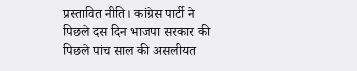प्रस्तावित नीति। कांग्रेस पार्टी ने पिछले दस दिन भाजपा सरकार की पिछले पांच साल की असलीयत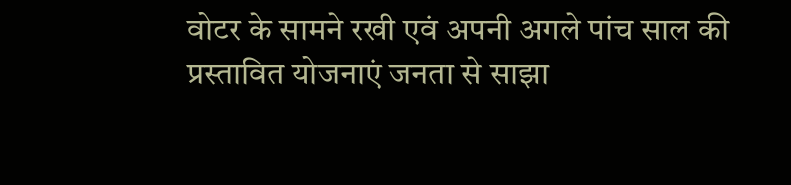वोटर के सामने रखी एवं अपनी अगले पांच साल की प्रस्तावित योजनाएं जनता से साझा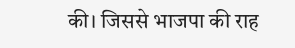की। जिससे भाजपा की राह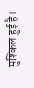मुश्किल हुई है।